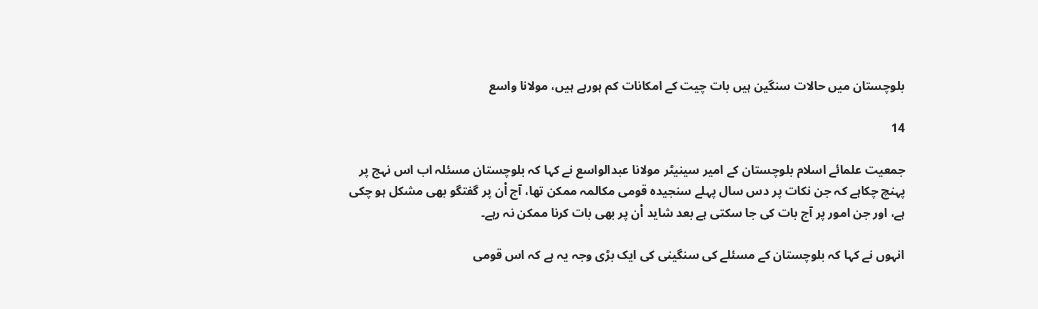بلوچستان میں حالات سنگین ہیں بات چیت کے امکانات کم ہورہے ہیں، مولانا واسع

14

جمعیت علمائے اسلام بلوچستان کے امیر سینیٹر مولانا عبدالواسع نے کہا کہ بلوچستان مسئلہ اب اس نہج پر پہنچ چکاہے کہ جن نکات پر دس سال پہلے سنجیدہ قومی مکالمہ ممکن تھا، آج اْن پر گفتگو بھی مشکل ہو چکی ہے، اور جن امور پر آج بات کی جا سکتی ہے بعد شاید اْن پر بھی بات کرنا ممکن نہ رہے۔

انہوں نے کہا کہ بلوچستان کے مسئلے کی سنگینی کی ایک بڑی وجہ یہ ہے کہ اس قومی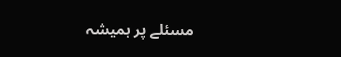مسئلے پر ہمیشہ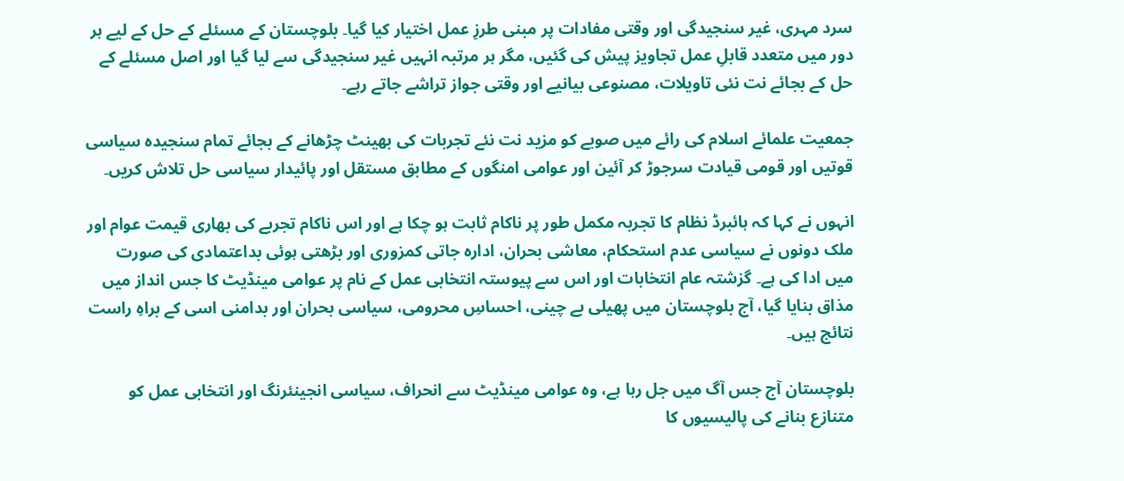سرد مہری، غیر سنجیدگی اور وقتی مفادات پر مبنی طرزِ عمل اختیار کیا گیا۔ بلوچستان کے مسئلے کے حل کے لیے ہر دور میں متعدد قابلِ عمل تجاویز پیش کی گئیں، مگر ہر مرتبہ انہیں غیر سنجیدگی سے لیا گیا اور اصل مسئلے کے حل کے بجائے نت نئی تاویلات، مصنوعی بیانیے اور وقتی جواز تراشے جاتے رہے۔

جمعیت علمائے اسلام کی رائے میں صوبے کو مزید نت نئے تجربات کی بھینٹ چڑھانے کے بجائے تمام سنجیدہ سیاسی قوتیں اور قومی قیادت سرجوڑ کر آئین اور عوامی امنگوں کے مطابق مستقل اور پائیدار سیاسی حل تلاش کریں۔

انہوں نے کہا کہ ہائبرڈ نظام کا تجربہ مکمل طور پر ناکام ثابت ہو چکا ہے اور اس ناکام تجربے کی بھاری قیمت عوام اور ملک دونوں نے سیاسی عدم استحکام، معاشی بحران، ادارہ جاتی کمزوری اور بڑھتی ہوئی بداعتمادی کی صورت میں ادا کی ہے۔ گزشتہ عام انتخابات اور اس سے پیوستہ انتخابی عمل کے نام پر عوامی مینڈیٹ کا جس انداز میں مذاق بنایا گیا، آج بلوچستان میں پھیلی بے چینی، احساسِ محرومی، سیاسی بحران اور بدامنی اسی کے براہِ راست نتائج ہیں۔

بلوچستان آج جس آگ میں جل رہا ہے، وہ عوامی مینڈیٹ سے انحراف، سیاسی انجینئرنگ اور انتخابی عمل کو متنازع بنانے کی پالیسیوں کا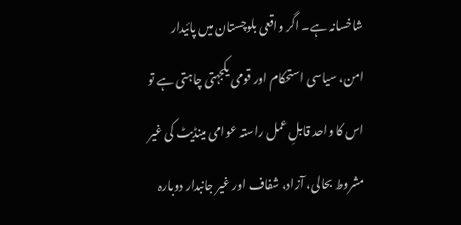شاخسانہ ہے۔ اگر واقعی بلوچستان میں پائیدار امن، سیاسی استحکام اور قومی یکجہتی چاہتی ہے تو اس کا واحد قابلِ عمل راستہ عوامی مینڈیٹ کی غیر مشروط بحالی، آزاد، شفاف اور غیر جانبدار دوبارہ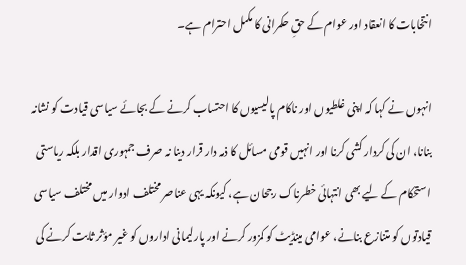انتخابات کا انعقاد اور عوام کے حقِ حکمرانی کا مکمل احترام ہے۔

انہوں نے کہا کہ اپنی غلطیوں اور ناکام پالیسیوں کا احتساب کرنے کے بجائے سیاسی قیادت کو نشانہ بنانا، ان کی کردار کشی کرنا اور انہیں قومی مسائل کا ذمہ دار قرار دینا نہ صرف جمہوری اقدار بلکہ ریاستی استحکام کے لیے بھی انتہائی خطرناک رجحان ہے، کیونکہ یہی عناصر مختلف ادوار میں مختلف سیاسی قیادتوں کو متنازع بنانے، عوامی مینڈیٹ کو کمزور کرنے اور پارلیمانی اداروں کو غیر مؤثر ثابت کرنے کی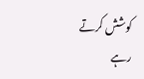کوشش کرتے رہے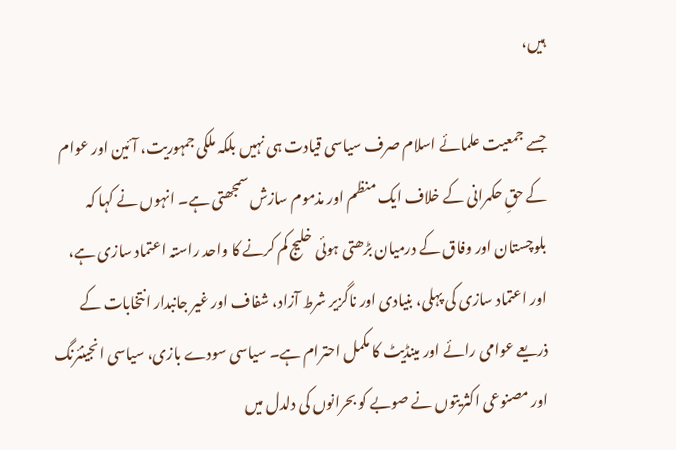ہیں،

جسے جمعیت علمائے اسلام صرف سیاسی قیادت ہی نہیں بلکہ ملکی جمہوریت، آئین اور عوام کے حقِ حکمرانی کے خلاف ایک منظم اور مذموم سازش سمجھتی ہے۔ انہوں نے کہا کہ بلوچستان اور وفاق کے درمیان بڑھتی ہوئی خلیج کم کرنے کا واحد راستہ اعتماد سازی ہے، اور اعتماد سازی کی پہلی، بنیادی اور ناگزیر شرط آزاد، شفاف اور غیر جانبدار انتخابات کے ذریعے عوامی رائے اور مینڈیٹ کا مکمل احترام ہے۔ سیاسی سودے بازی، سیاسی انجینئرنگ اور مصنوعی اکثریتوں نے صوبے کو بحرانوں کی دلدل میں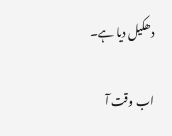دھکیل دیا ہے۔

اب وقت آ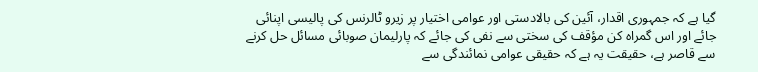گیا ہے کہ جمہوری اقدار، آئین کی بالادستی اور عوامی اختیار پر زیرو ٹالرنس کی پالیسی اپنائی جائے اور اس گمراہ کن مؤقف کی سختی سے نفی کی جائے کہ پارلیمان صوبائی مسائل حل کرنے سے قاصر ہے، حقیقت یہ ہے کہ حقیقی عوامی نمائندگی سے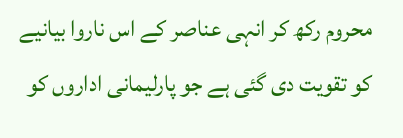محروم رکھ کر انہی عناصر کے اس ناروا بیانیے کو تقویت دی گئی ہے جو پارلیمانی اداروں کو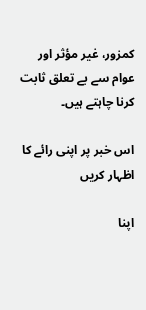کمزور، غیر مؤثر اور عوام سے بے تعلق ثابت کرنا چاہتے ہیں۔

اس خبر پر اپنی رائے کا اظہار کریں

اپنا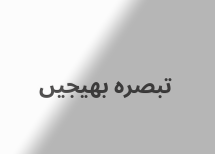تبصرہ بھیجیں